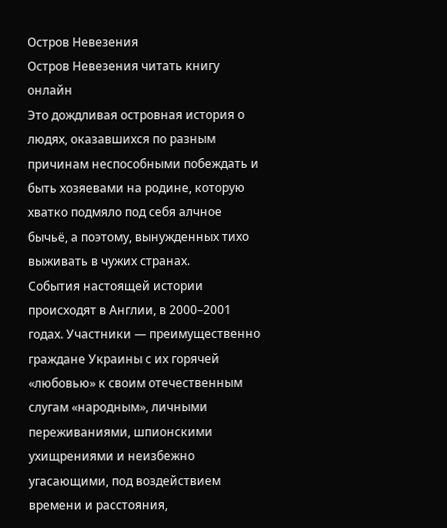Остров Невезения
Остров Невезения читать книгу онлайн
Это дождливая островная история о людях, оказавшихся по разным причинам неспособными побеждать и быть хозяевами на родине, которую хватко подмяло под себя алчное бычьё, а поэтому, вынужденных тихо выживать в чужих странах.
События настоящей истории происходят в Англии, в 2000–2001 годах. Участники — преимущественно граждане Украины с их горячей «любовью» к своим отечественным слугам «народным», личными переживаниями, шпионскими ухищрениями и неизбежно угасающими, под воздействием времени и расстояния,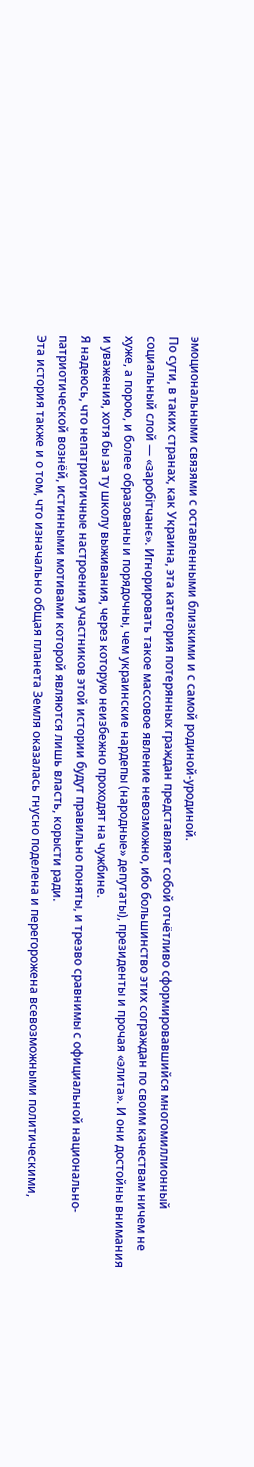эмоциональными связями с оставленными близкими и с самой родиной-уродиной.
По сути, в таких странах, как Украина, эта категория потерянных граждан представляет собой отчётливо сформировавшийся многомиллионный социальный слой — «заробітчанє». Игнорировать такое массовое явление невозможно, ибо большинство этих сограждан по своим качествам ничем не хуже, а порою, и более образованы и порядочны, чем украинские нардепы (народные» депутаты), президенты и прочая «элита». И они достойны внимания и уважения, хотя бы за ту школу выживания, через которую неизбежно проходят на чужбине.
Я надеюсь, что непатриотичные настроения участников этой истории будут правильно поняты, и трезво сравнимы с официальной национально-патриотической вознёй, истинными мотивами которой являются лишь власть, корысти ради.
Эта история также и о том, что изначально общая планета Земля оказалась гнусно поделена и перегорожена всевозможными политическими,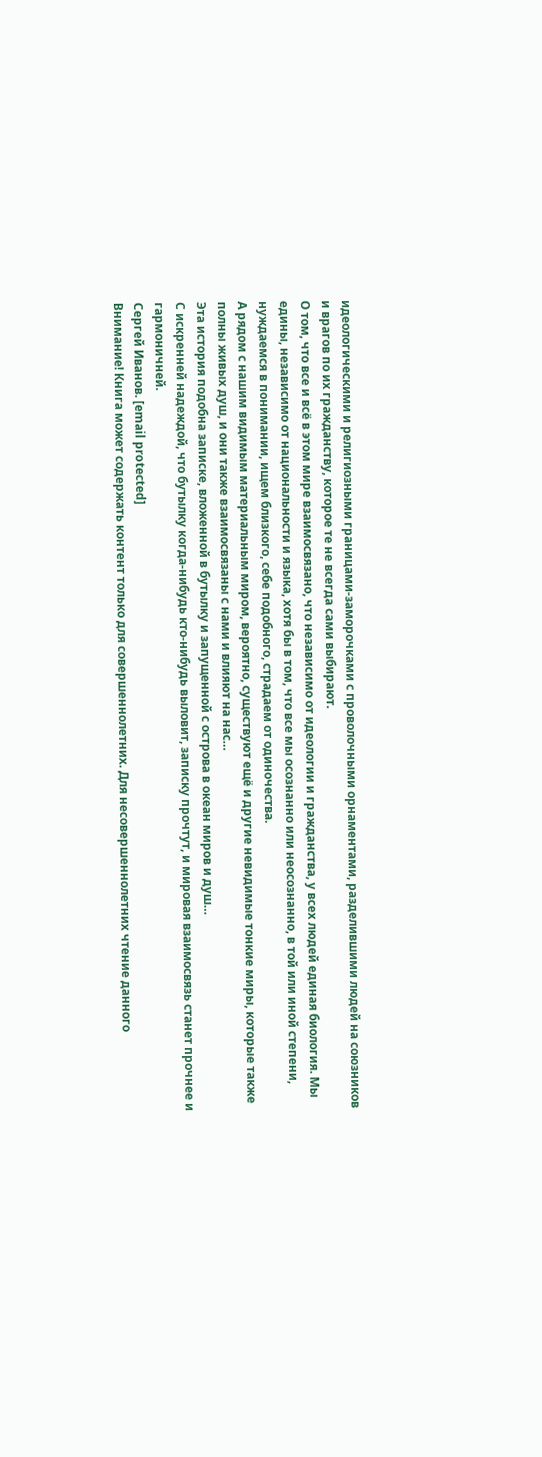идеологическими и религиозными границами-заморочками с проволочными орнаментами, разделившими людей на союзников и врагов по их гражданству, которое те не всегда сами выбирают.
О том, что все и всё в этом мире взаимосвязано, что независимо от идеологии и гражданства, у всех людей единая биология. Мы едины, независимо от национальности и языка, хотя бы в том, что все мы осознанно или неосознанно, в той или иной степени, нуждаемся в понимании, ищем близкого, себе подобного, страдаем от одиночества.
А рядом с нашим видимым материальным миром, вероятно, существуют ещё и другие невидимые тонкие миры, которые также полны живых душ, и они также взаимосвязаны с нами и влияют на нас…
Эта история подобна записке, вложенной в бутылку и запущенной с острова в океан миров и душ…
С искренней надеждой, что бутылку когда-нибудь кто-нибудь выловит, записку прочтут, и мировая взаимосвязь станет прочнее и гармоничней.
Сергей Иванов. [email protected]
Внимание! Книга может содержать контент только для совершеннолетних. Для несовершеннолетних чтение данного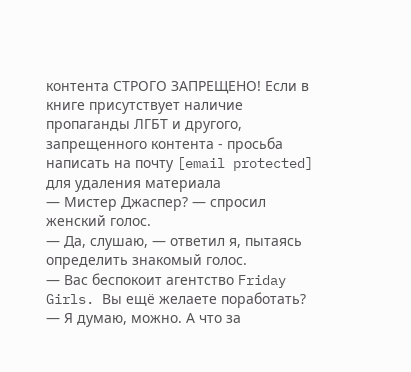контента СТРОГО ЗАПРЕЩЕНО! Если в книге присутствует наличие пропаганды ЛГБТ и другого, запрещенного контента - просьба написать на почту [email protected] для удаления материала
— Мистер Джаспер? — спросил женский голос.
— Да, слушаю, — ответил я, пытаясь определить знакомый голос.
— Вас беспокоит агентство Friday Girls. Вы ещё желаете поработать?
— Я думаю, можно. А что за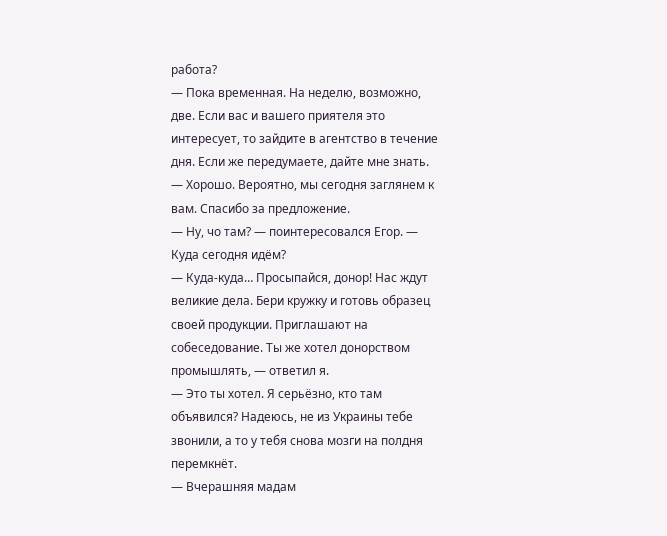работа?
— Пока временная. На неделю, возможно, две. Если вас и вашего приятеля это интересует, то зайдите в агентство в течение дня. Если же передумаете, дайте мне знать.
— Хорошо. Вероятно, мы сегодня заглянем к вам. Спасибо за предложение.
— Ну, чо там? — поинтересовался Егор. — Куда сегодня идём?
— Куда-куда… Просыпайся, донор! Нас ждут великие дела. Бери кружку и готовь образец своей продукции. Приглашают на собеседование. Ты же хотел донорством промышлять, — ответил я.
— Это ты хотел. Я серьёзно, кто там объявился? Надеюсь, не из Украины тебе звонили, а то у тебя снова мозги на полдня перемкнёт.
— Вчерашняя мадам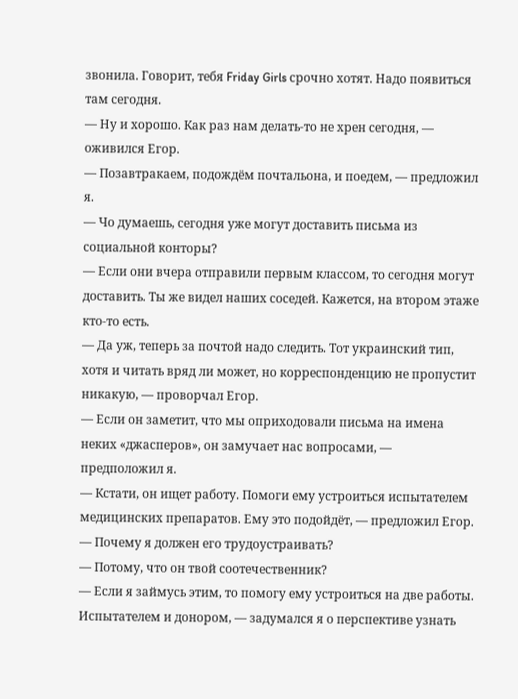звонила. Говорит, тебя Friday Girls срочно хотят. Надо появиться там сегодня.
— Ну и хорошо. Как раз нам делать-то не хрен сегодня, — оживился Егор.
— Позавтракаем, подождём почтальона, и поедем, — предложил я.
— Чо думаешь, сегодня уже могут доставить письма из социальной конторы?
— Если они вчера отправили первым классом, то сегодня могут доставить. Ты же видел наших соседей. Кажется, на втором этаже кто-то есть.
— Да уж, теперь за почтой надо следить. Тот украинский тип, хотя и читать вряд ли может, но корреспонденцию не пропустит никакую, — проворчал Егор.
— Если он заметит, что мы оприходовали письма на имена неких «джасперов», он замучает нас вопросами, — предположил я.
— Кстати, он ищет работу. Помоги ему устроиться испытателем медицинских препаратов. Ему это подойдёт, — предложил Егор.
— Почему я должен его трудоустраивать?
— Потому, что он твой соотечественник?
— Если я займусь этим, то помогу ему устроиться на две работы. Испытателем и донором, — задумался я о перспективе узнать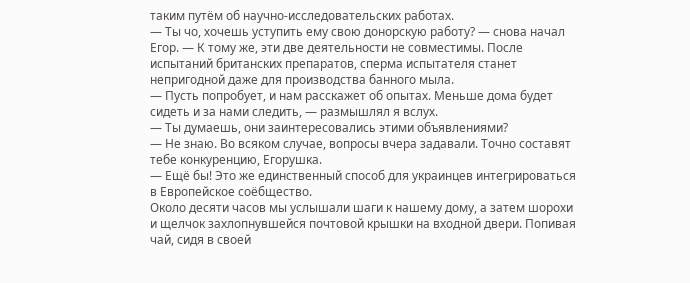таким путём об научно-исследовательских работах.
— Ты чо, хочешь уступить ему свою донорскую работу? — снова начал Егор. — К тому же, эти две деятельности не совместимы. После испытаний британских препаратов, сперма испытателя станет непригодной даже для производства банного мыла.
— Пусть попробует, и нам расскажет об опытах. Меньше дома будет сидеть и за нами следить, — размышлял я вслух.
— Ты думаешь, они заинтересовались этими объявлениями?
— Не знаю. Во всяком случае, вопросы вчера задавали. Точно составят тебе конкуренцию, Егорушка.
— Ещё бы! Это же единственный способ для украинцев интегрироваться в Европейское соёбщество.
Около десяти часов мы услышали шаги к нашему дому, а затем шорохи и щелчок захлопнувшейся почтовой крышки на входной двери. Попивая чай, сидя в своей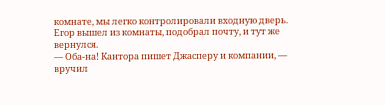комнате, мы легко контролировали входную дверь. Егор вышел из комнаты, подобрал почту, и тут же вернулся.
— Оба-на! Кантора пишет Джасперу и компании, — вручил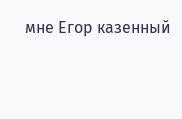мне Егор казенный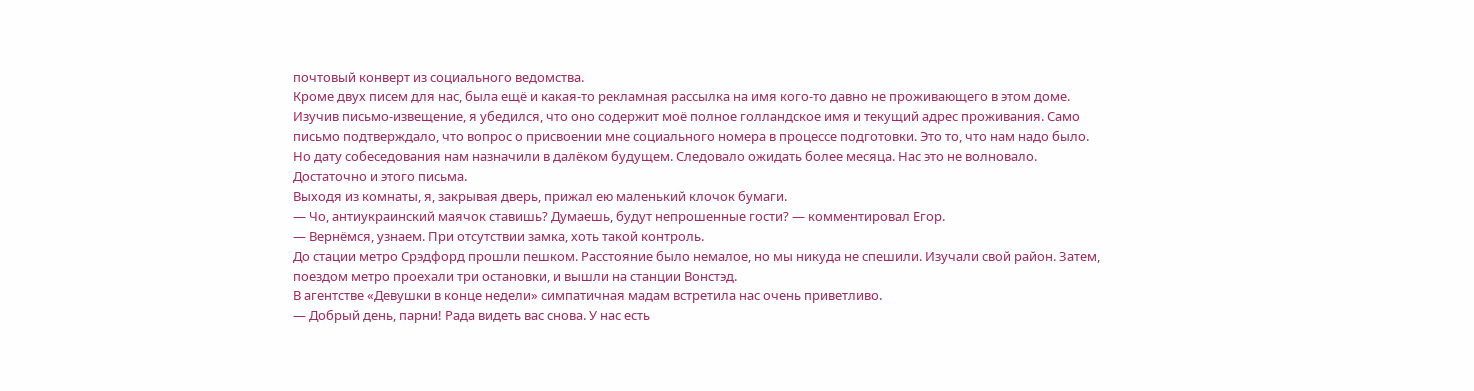почтовый конверт из социального ведомства.
Кроме двух писем для нас, была ещё и какая-то рекламная рассылка на имя кого-то давно не проживающего в этом доме.
Изучив письмо-извещение, я убедился, что оно содержит моё полное голландское имя и текущий адрес проживания. Само письмо подтверждало, что вопрос о присвоении мне социального номера в процессе подготовки. Это то, что нам надо было. Но дату собеседования нам назначили в далёком будущем. Следовало ожидать более месяца. Нас это не волновало. Достаточно и этого письма.
Выходя из комнаты, я, закрывая дверь, прижал ею маленький клочок бумаги.
— Чо, антиукраинский маячок ставишь? Думаешь, будут непрошенные гости? — комментировал Егор.
— Вернёмся, узнаем. При отсутствии замка, хоть такой контроль.
До стации метро Срэдфорд прошли пешком. Расстояние было немалое, но мы никуда не спешили. Изучали свой район. Затем, поездом метро проехали три остановки, и вышли на станции Вонстэд.
В агентстве «Девушки в конце недели» симпатичная мадам встретила нас очень приветливо.
— Добрый день, парни! Рада видеть вас снова. У нас есть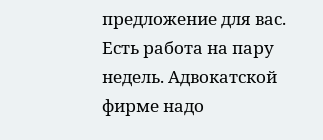предложение для вас. Есть работа на пару недель. Адвокатской фирме надо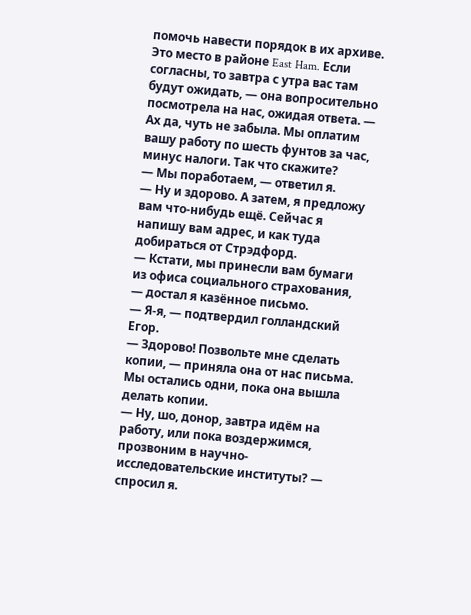помочь навести порядок в их архиве. Это место в районе East Ham. Если согласны, то завтра с утра вас там будут ожидать, — она вопросительно посмотрела на нас, ожидая ответа. — Ах да, чуть не забыла. Мы оплатим вашу работу по шесть фунтов за час, минус налоги. Так что скажите?
— Мы поработаем, — ответил я.
— Ну и здорово. А затем, я предложу вам что-нибудь ещё. Сейчас я напишу вам адрес, и как туда добираться от Стрэдфорд.
— Кстати, мы принесли вам бумаги из офиса социального страхования, — достал я казённое письмо.
— Я-я, — подтвердил голландский Егор.
— Здорово! Позвольте мне сделать копии, — приняла она от нас письма.
Мы остались одни, пока она вышла делать копии.
— Ну, шо, донор, завтра идём на работу, или пока воздержимся, прозвоним в научно-исследовательские институты? — спросил я.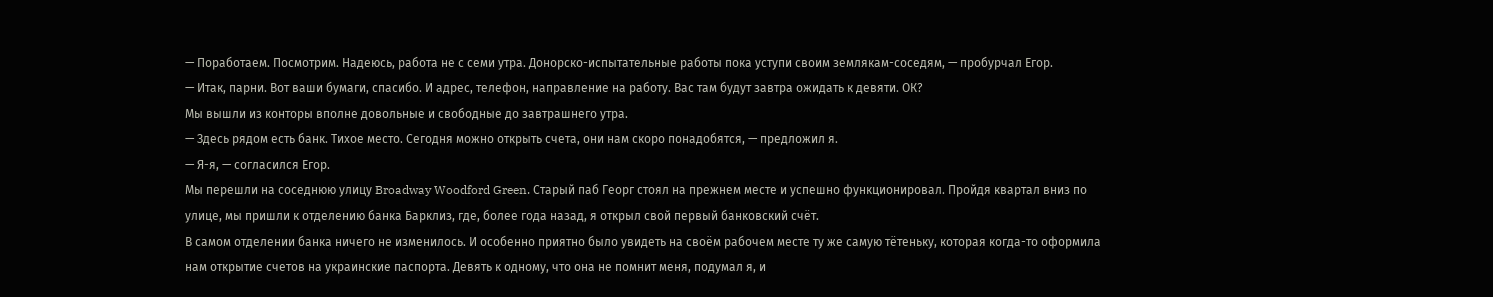— Поработаем. Посмотрим. Надеюсь, работа не с семи утра. Донорско-испытательные работы пока уступи своим землякам-соседям, — пробурчал Егор.
— Итак, парни. Вот ваши бумаги, спасибо. И адрес, телефон, направление на работу. Вас там будут завтра ожидать к девяти. ОК?
Мы вышли из конторы вполне довольные и свободные до завтрашнего утра.
— Здесь рядом есть банк. Тихое место. Сегодня можно открыть счета, они нам скоро понадобятся, — предложил я.
— Я-я, — согласился Егор.
Мы перешли на соседнюю улицу Broadway Woodford Green. Старый паб Георг стоял на прежнем месте и успешно функционировал. Пройдя квартал вниз по улице, мы пришли к отделению банка Барклиз, где, более года назад, я открыл свой первый банковский счёт.
В самом отделении банка ничего не изменилось. И особенно приятно было увидеть на своём рабочем месте ту же самую тётеньку, которая когда-то оформила нам открытие счетов на украинские паспорта. Девять к одному, что она не помнит меня, подумал я, и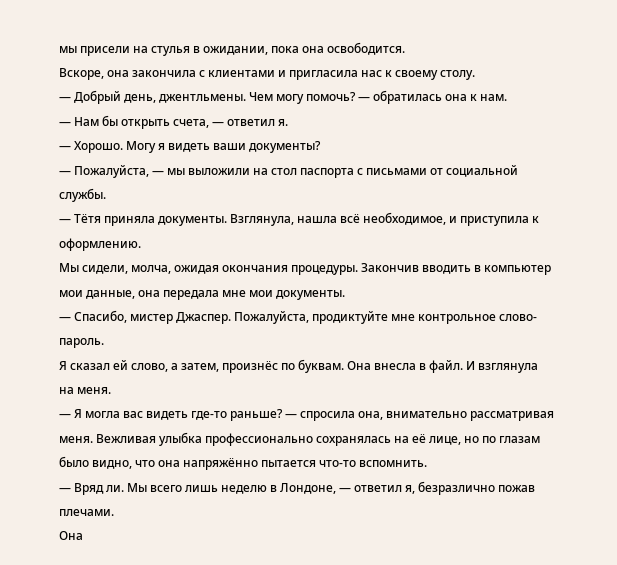мы присели на стулья в ожидании, пока она освободится.
Вскоре, она закончила с клиентами и пригласила нас к своему столу.
— Добрый день, джентльмены. Чем могу помочь? — обратилась она к нам.
— Нам бы открыть счета, — ответил я.
— Хорошо. Могу я видеть ваши документы?
— Пожалуйста, — мы выложили на стол паспорта с письмами от социальной службы.
— Тётя приняла документы. Взглянула, нашла всё необходимое, и приступила к оформлению.
Мы сидели, молча, ожидая окончания процедуры. Закончив вводить в компьютер мои данные, она передала мне мои документы.
— Спасибо, мистер Джаспер. Пожалуйста, продиктуйте мне контрольное слово-пароль.
Я сказал ей слово, а затем, произнёс по буквам. Она внесла в файл. И взглянула на меня.
— Я могла вас видеть где-то раньше? — спросила она, внимательно рассматривая меня. Вежливая улыбка профессионально сохранялась на её лице, но по глазам было видно, что она напряжённо пытается что-то вспомнить.
— Вряд ли. Мы всего лишь неделю в Лондоне, — ответил я, безразлично пожав плечами.
Она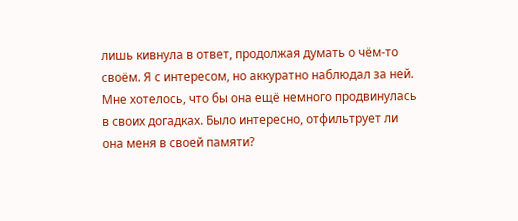лишь кивнула в ответ, продолжая думать о чём-то своём. Я с интересом, но аккуратно наблюдал за ней. Мне хотелось, что бы она ещё немного продвинулась в своих догадках. Было интересно, отфильтрует ли она меня в своей памяти?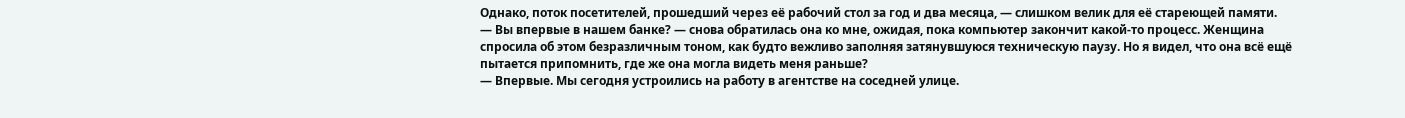Однако, поток посетителей, прошедший через её рабочий стол за год и два месяца, — слишком велик для её стареющей памяти.
— Вы впервые в нашем банке? — снова обратилась она ко мне, ожидая, пока компьютер закончит какой-то процесс. Женщина спросила об этом безразличным тоном, как будто вежливо заполняя затянувшуюся техническую паузу. Но я видел, что она всё ещё пытается припомнить, где же она могла видеть меня раньше?
— Впервые. Мы сегодня устроились на работу в агентстве на соседней улице.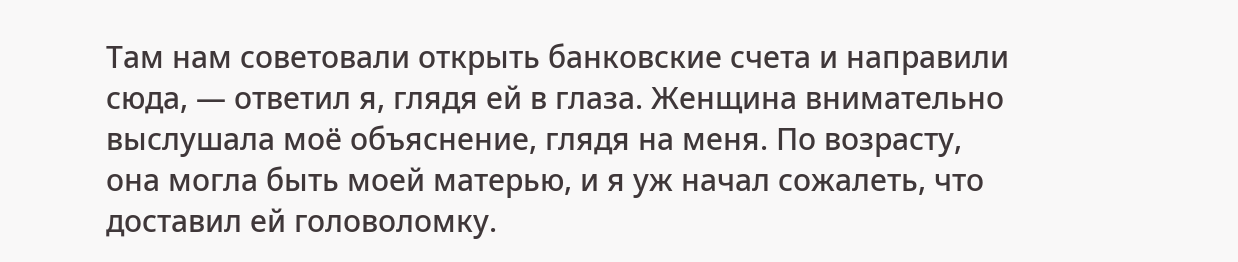Там нам советовали открыть банковские счета и направили сюда, — ответил я, глядя ей в глаза. Женщина внимательно выслушала моё объяснение, глядя на меня. По возрасту, она могла быть моей матерью, и я уж начал сожалеть, что доставил ей головоломку.